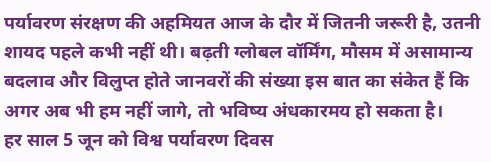पर्यावरण संरक्षण की अहमियत आज के दौर में जितनी जरूरी है, उतनी शायद पहले कभी नहीं थी। बढ़ती ग्लोबल वॉर्मिंग, मौसम में असामान्य बदलाव और विलुप्त होते जानवरों की संख्या इस बात का संकेत हैं कि अगर अब भी हम नहीं जागे, तो भविष्य अंधकारमय हो सकता है।
हर साल 5 जून को विश्व पर्यावरण दिवस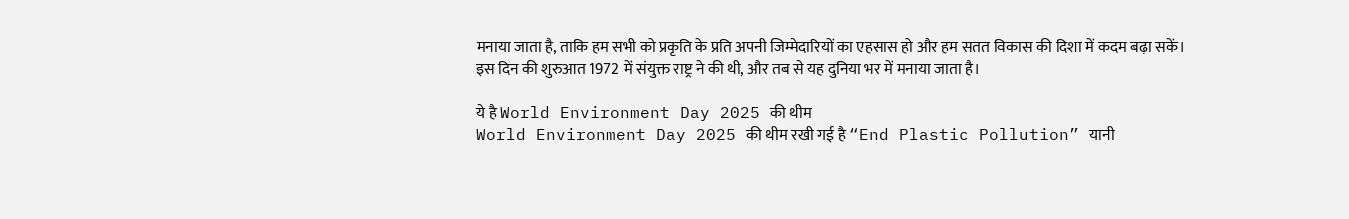मनाया जाता है, ताकि हम सभी को प्रकृति के प्रति अपनी जिम्मेदारियों का एहसास हो और हम सतत विकास की दिशा में कदम बढ़ा सकें। इस दिन की शुरुआत 1972 में संयुक्त राष्ट्र ने की थी, और तब से यह दुनिया भर में मनाया जाता है।

ये है World Environment Day 2025 की थीम
World Environment Day 2025 की थीम रखी गई है “End Plastic Pollution” यानी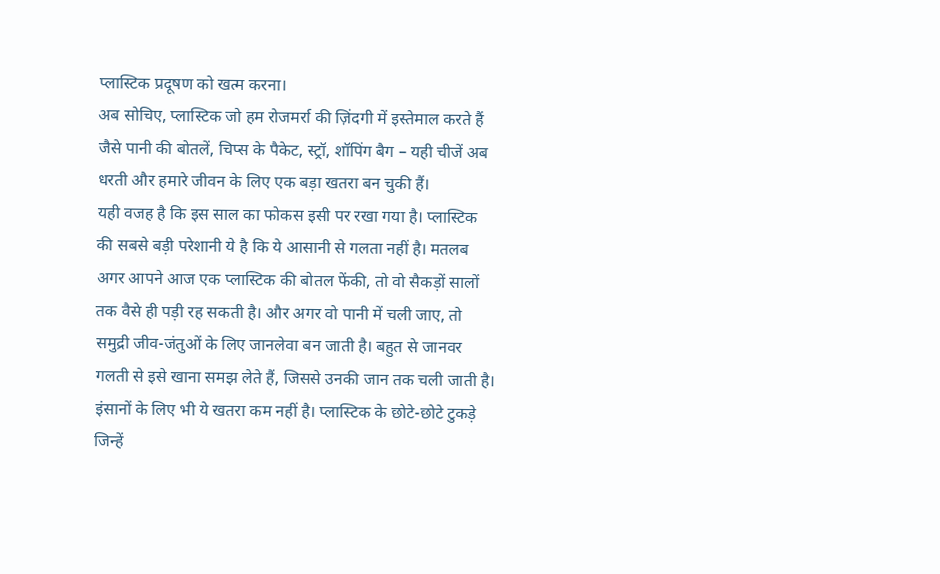प्लास्टिक प्रदूषण को खत्म करना।
अब सोचिए, प्लास्टिक जो हम रोजमर्रा की ज़िंदगी में इस्तेमाल करते हैं जैसे पानी की बोतलें, चिप्स के पैकेट, स्ट्रॉ, शॉपिंग बैग – यही चीजें अब धरती और हमारे जीवन के लिए एक बड़ा खतरा बन चुकी हैं।
यही वजह है कि इस साल का फोकस इसी पर रखा गया है। प्लास्टिक की सबसे बड़ी परेशानी ये है कि ये आसानी से गलता नहीं है। मतलब अगर आपने आज एक प्लास्टिक की बोतल फेंकी, तो वो सैकड़ों सालों तक वैसे ही पड़ी रह सकती है। और अगर वो पानी में चली जाए, तो समुद्री जीव-जंतुओं के लिए जानलेवा बन जाती है। बहुत से जानवर गलती से इसे खाना समझ लेते हैं, जिससे उनकी जान तक चली जाती है। इंसानों के लिए भी ये खतरा कम नहीं है। प्लास्टिक के छोटे-छोटे टुकड़े जिन्हें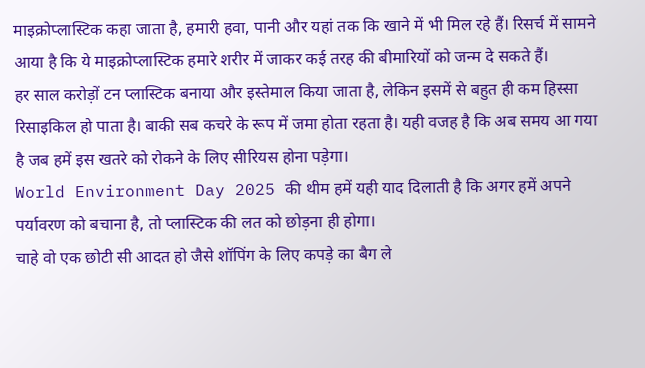माइक्रोप्लास्टिक कहा जाता है, हमारी हवा, पानी और यहां तक कि खाने में भी मिल रहे हैं। रिसर्च में सामने आया है कि ये माइक्रोप्लास्टिक हमारे शरीर में जाकर कई तरह की बीमारियों को जन्म दे सकते हैं।
हर साल करोड़ों टन प्लास्टिक बनाया और इस्तेमाल किया जाता है, लेकिन इसमें से बहुत ही कम हिस्सा रिसाइकिल हो पाता है। बाकी सब कचरे के रूप में जमा होता रहता है। यही वजह है कि अब समय आ गया है जब हमें इस खतरे को रोकने के लिए सीरियस होना पड़ेगा।
World Environment Day 2025 की थीम हमें यही याद दिलाती है कि अगर हमें अपने पर्यावरण को बचाना है, तो प्लास्टिक की लत को छोड़ना ही होगा।
चाहे वो एक छोटी सी आदत हो जैसे शॉपिंग के लिए कपड़े का बैग ले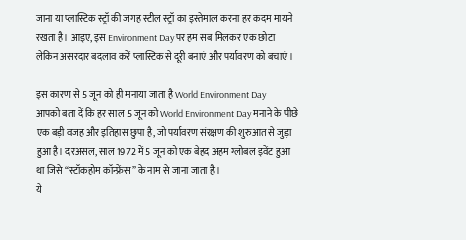जाना या प्लास्टिक स्ट्रॉ की जगह स्टील स्ट्रॉ का इस्तेमाल करना हर कदम मायने रखता है। आइए, इस Environment Day पर हम सब मिलकर एक छोटा लेकिन असरदार बदलाव करें प्लास्टिक से दूरी बनाएं और पर्यावरण को बचाएं।

इस कारण से 5 जून को ही मनाया जाता है World Environment Day
आपको बता दें कि हर साल 5 जून को World Environment Day मनाने के पीछे एक बड़ी वजह और इतिहास छुपा है, जो पर्यावरण संरक्षण की शुरुआत से जुड़ा हुआ है। दरअसल, साल 1972 में 5 जून को एक बेहद अहम ग्लोबल इवेंट हुआ था जिसे “स्टॉकहोम कॉन्फ्रेंस” के नाम से जाना जाता है।
ये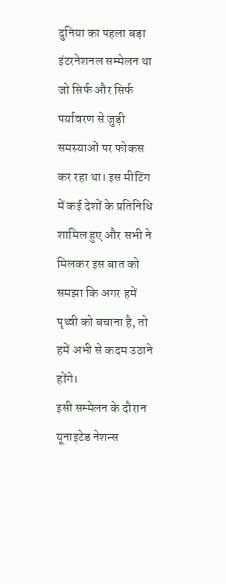दुनिया का पहला बड़ा इंटरनेशनल सम्मेलन था जो सिर्फ और सिर्फ पर्यावरण से जुड़ी समस्याओं पर फोकस कर रहा था। इस मीटिंग में कई देशों के प्रतिनिधि शामिल हुए और सभी ने मिलकर इस बात को समझा कि अगर हमें पृथ्वी को बचाना है, तो हमें अभी से कदम उठाने होंगे।
इसी सम्मेलन के दौरान यूनाइटेड नेशन्स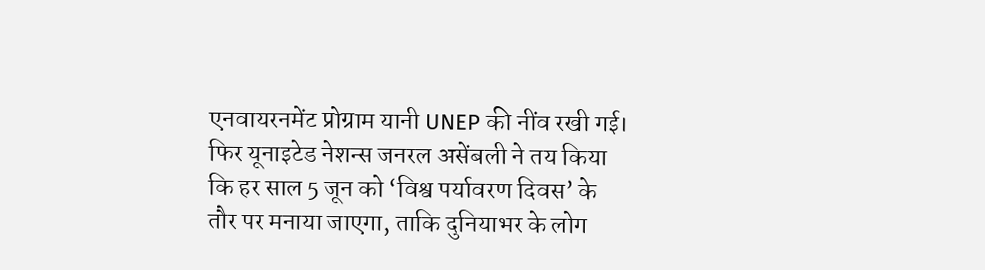एनवायरनमेंट प्रोग्राम यानी UNEP की नींव रखी गई। फिर यूनाइटेड नेशन्स जनरल असेंबली ने तय किया कि हर साल 5 जून को ‘विश्व पर्यावरण दिवस’ के तौर पर मनाया जाएगा, ताकि दुनियाभर के लोग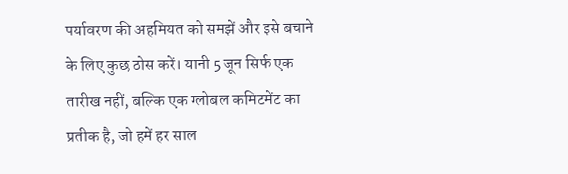पर्यावरण की अहमियत को समझें और इसे बचाने के लिए कुछ ठोस करें। यानी 5 जून सिर्फ एक तारीख नहीं, बल्कि एक ग्लोबल कमिटमेंट का प्रतीक है, जो हमें हर साल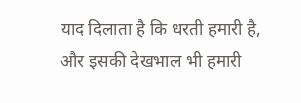याद दिलाता है कि धरती हमारी है, और इसकी देखभाल भी हमारी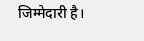जिम्मेदारी है।